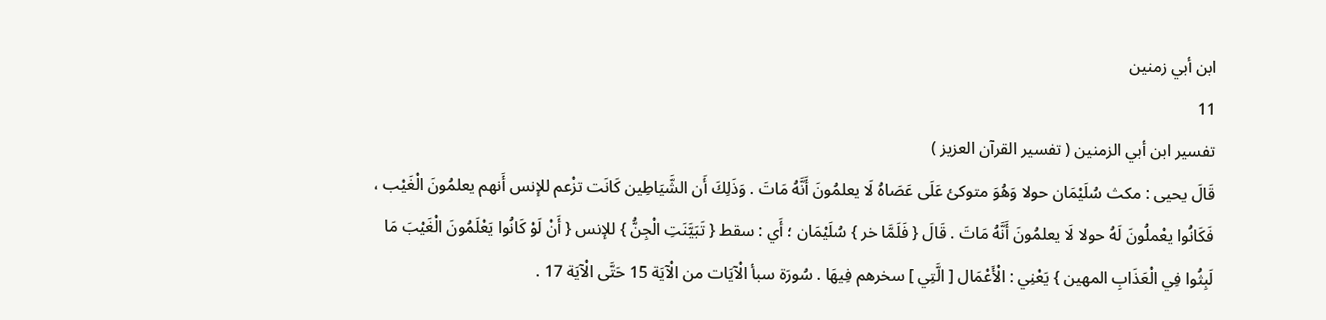ابن أبي زمنين
11
تفسير ابن أبي الزمنين ( تفسير القرآن العزيز )
قَالَ يحيى : مكث سُلَيْمَان حولا وَهُوَ متوكئ عَلَى عَصَاهُ لَا يعلمُونَ أَنَّهُ مَاتَ . وَذَلِكَ أَن الشَّيَاطِين كَانَت تزْعم للإنس أَنهم يعلمُونَ الْغَيْب ، فَكَانُوا يعْملُونَ لَهُ حولا لَا يعلمُونَ أَنَّهُ مَاتَ . قَالَ { فَلَمَّا خر } سُلَيْمَان ؛ أَي : سقط { تَبَيَّنَتِ الْجِنُّ } للإنس { أَنْ لَوْ كَانُوا يَعْلَمُونَ الْغَيْبَ مَا لَبِثُوا فِي الْعَذَابِ المهين } يَعْنِي : الْأَعْمَال [ الَّتِي ] سخرهم فِيهَا . سُورَة سبأ الْآيَات من الْآيَة 15 حَتَّى الْآيَة 17 .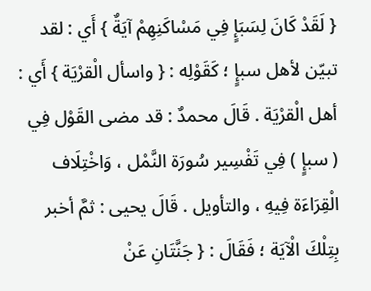{ لَقَدْ كَانَ لِسَبَإٍ فِي مَسْاكَنِهِمْ آيَةٌ } أَي : لقد تبيّن لأهل سبإٍ ؛ كَقَوْلِه : { واسأل الْقرْيَة } أَي : أهل الْقرْيَة . قَالَ محمدٌ : قد مضى القَوْل فِي ( سبإٍ ) فِي تَفْسِير سُورَة النَّمْل ، وَاخْتِلَاف الْقِرَاءَة فِيهِ ، والتأويل . قَالَ يحيى : ثمَّ أخبر بِتِلْكَ الْآيَة ؛ فَقَالَ : { جَنَّتَانِ عَنْ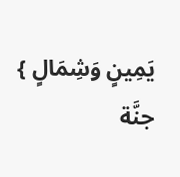يَمِينٍ وَشِمَالٍ } جنَّة